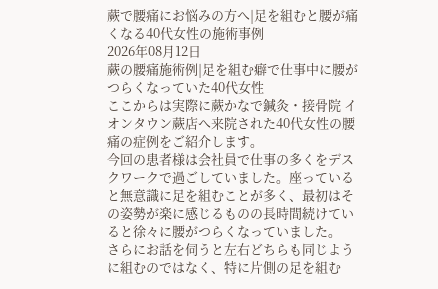蕨で腰痛にお悩みの方へ|足を組むと腰が痛くなる40代女性の施術事例
2026年08月12日
蕨の腰痛施術例|足を組む癖で仕事中に腰がつらくなっていた40代女性
ここからは実際に蕨かなで鍼灸・接骨院 イオンタウン蕨店へ来院された40代女性の腰痛の症例をご紹介します。
今回の患者様は会社員で仕事の多くをデスクワークで過ごしていました。座っていると無意識に足を組むことが多く、最初はその姿勢が楽に感じるものの長時間続けていると徐々に腰がつらくなっていました。
さらにお話を伺うと左右どちらも同じように組むのではなく、特に片側の足を組む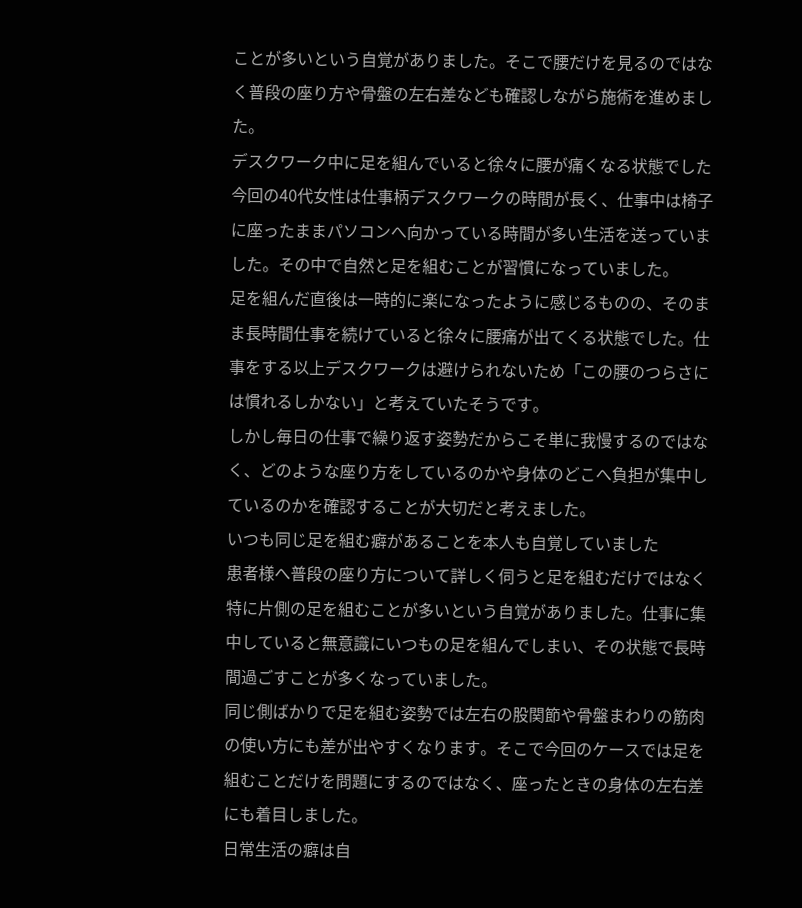ことが多いという自覚がありました。そこで腰だけを見るのではなく普段の座り方や骨盤の左右差なども確認しながら施術を進めました。
デスクワーク中に足を組んでいると徐々に腰が痛くなる状態でした
今回の40代女性は仕事柄デスクワークの時間が長く、仕事中は椅子に座ったままパソコンへ向かっている時間が多い生活を送っていました。その中で自然と足を組むことが習慣になっていました。
足を組んだ直後は一時的に楽になったように感じるものの、そのまま長時間仕事を続けていると徐々に腰痛が出てくる状態でした。仕事をする以上デスクワークは避けられないため「この腰のつらさには慣れるしかない」と考えていたそうです。
しかし毎日の仕事で繰り返す姿勢だからこそ単に我慢するのではなく、どのような座り方をしているのかや身体のどこへ負担が集中しているのかを確認することが大切だと考えました。
いつも同じ足を組む癖があることを本人も自覚していました
患者様へ普段の座り方について詳しく伺うと足を組むだけではなく特に片側の足を組むことが多いという自覚がありました。仕事に集中していると無意識にいつもの足を組んでしまい、その状態で長時間過ごすことが多くなっていました。
同じ側ばかりで足を組む姿勢では左右の股関節や骨盤まわりの筋肉の使い方にも差が出やすくなります。そこで今回のケースでは足を組むことだけを問題にするのではなく、座ったときの身体の左右差にも着目しました。
日常生活の癖は自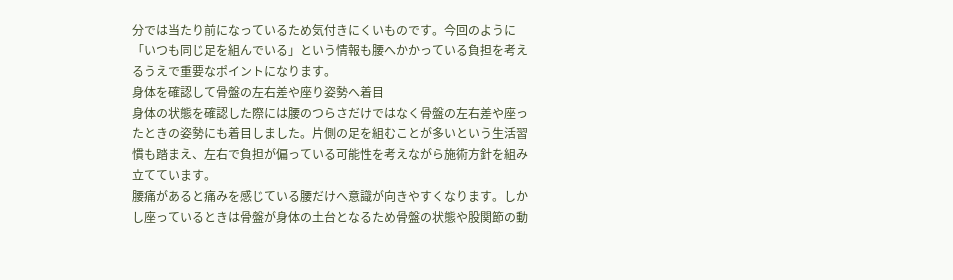分では当たり前になっているため気付きにくいものです。今回のように「いつも同じ足を組んでいる」という情報も腰へかかっている負担を考えるうえで重要なポイントになります。
身体を確認して骨盤の左右差や座り姿勢へ着目
身体の状態を確認した際には腰のつらさだけではなく骨盤の左右差や座ったときの姿勢にも着目しました。片側の足を組むことが多いという生活習慣も踏まえ、左右で負担が偏っている可能性を考えながら施術方針を組み立てています。
腰痛があると痛みを感じている腰だけへ意識が向きやすくなります。しかし座っているときは骨盤が身体の土台となるため骨盤の状態や股関節の動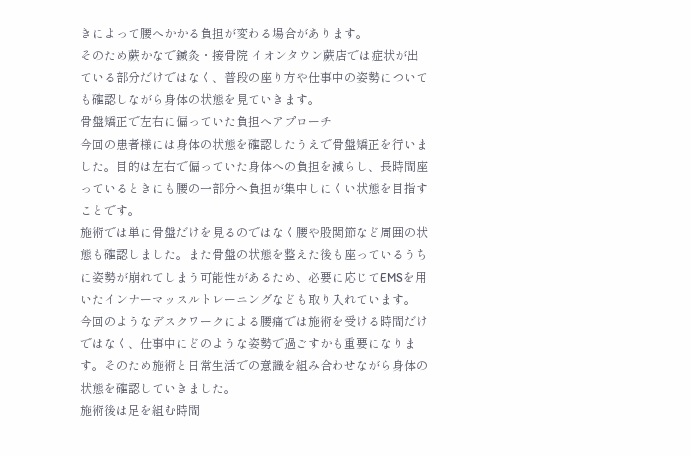きによって腰へかかる負担が変わる場合があります。
そのため蕨かなで鍼灸・接骨院 イオンタウン蕨店では症状が出ている部分だけではなく、普段の座り方や仕事中の姿勢についても確認しながら身体の状態を見ていきます。
骨盤矯正で左右に偏っていた負担へアプローチ
今回の患者様には身体の状態を確認したうえで骨盤矯正を行いました。目的は左右で偏っていた身体への負担を減らし、長時間座っているときにも腰の一部分へ負担が集中しにくい状態を目指すことです。
施術では単に骨盤だけを見るのではなく腰や股関節など周囲の状態も確認しました。また骨盤の状態を整えた後も座っているうちに姿勢が崩れてしまう可能性があるため、必要に応じてEMSを用いたインナーマッスルトレーニングなども取り入れています。
今回のようなデスクワークによる腰痛では施術を受ける時間だけではなく、仕事中にどのような姿勢で過ごすかも重要になります。そのため施術と日常生活での意識を組み合わせながら身体の状態を確認していきました。
施術後は足を組む時間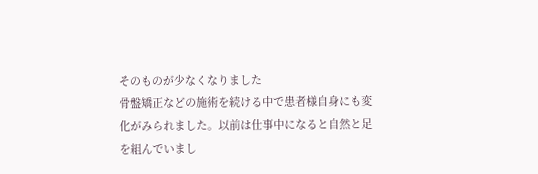そのものが少なくなりました
骨盤矯正などの施術を続ける中で患者様自身にも変化がみられました。以前は仕事中になると自然と足を組んでいまし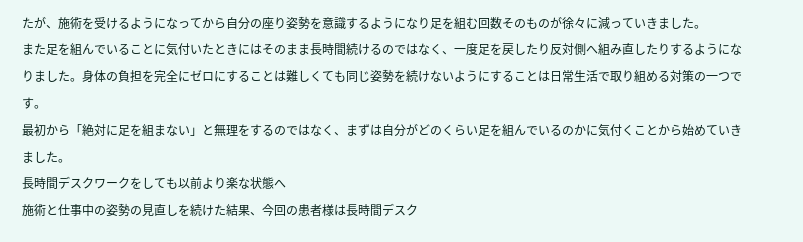たが、施術を受けるようになってから自分の座り姿勢を意識するようになり足を組む回数そのものが徐々に減っていきました。
また足を組んでいることに気付いたときにはそのまま長時間続けるのではなく、一度足を戻したり反対側へ組み直したりするようになりました。身体の負担を完全にゼロにすることは難しくても同じ姿勢を続けないようにすることは日常生活で取り組める対策の一つです。
最初から「絶対に足を組まない」と無理をするのではなく、まずは自分がどのくらい足を組んでいるのかに気付くことから始めていきました。
長時間デスクワークをしても以前より楽な状態へ
施術と仕事中の姿勢の見直しを続けた結果、今回の患者様は長時間デスク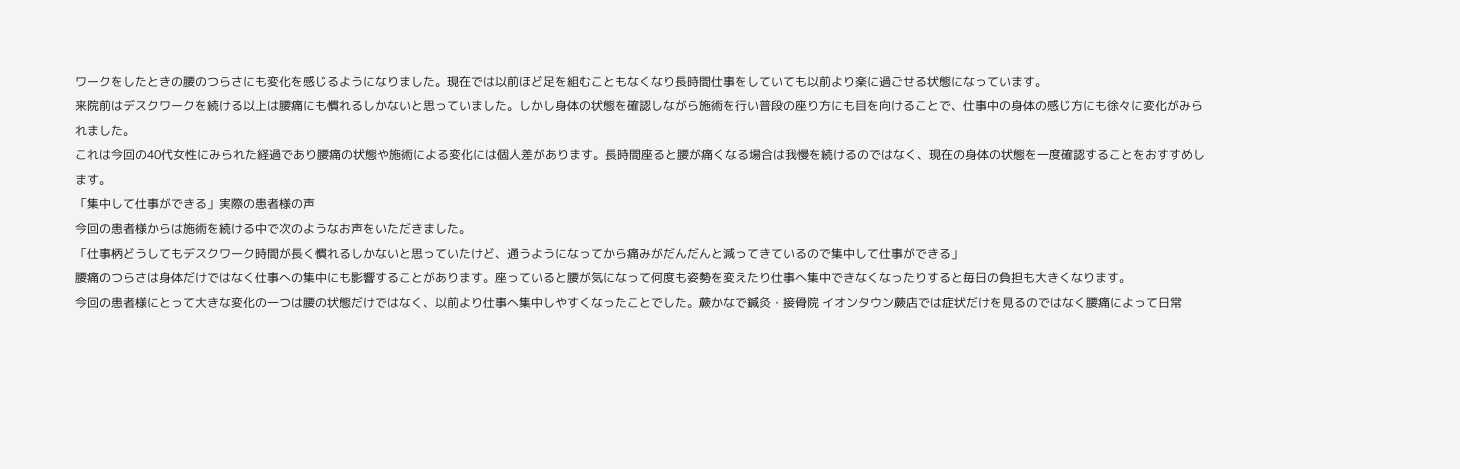ワークをしたときの腰のつらさにも変化を感じるようになりました。現在では以前ほど足を組むこともなくなり長時間仕事をしていても以前より楽に過ごせる状態になっています。
来院前はデスクワークを続ける以上は腰痛にも慣れるしかないと思っていました。しかし身体の状態を確認しながら施術を行い普段の座り方にも目を向けることで、仕事中の身体の感じ方にも徐々に変化がみられました。
これは今回の40代女性にみられた経過であり腰痛の状態や施術による変化には個人差があります。長時間座ると腰が痛くなる場合は我慢を続けるのではなく、現在の身体の状態を一度確認することをおすすめします。
「集中して仕事ができる」実際の患者様の声
今回の患者様からは施術を続ける中で次のようなお声をいただきました。
「仕事柄どうしてもデスクワーク時間が長く慣れるしかないと思っていたけど、通うようになってから痛みがだんだんと減ってきているので集中して仕事ができる」
腰痛のつらさは身体だけではなく仕事への集中にも影響することがあります。座っていると腰が気になって何度も姿勢を変えたり仕事へ集中できなくなったりすると毎日の負担も大きくなります。
今回の患者様にとって大きな変化の一つは腰の状態だけではなく、以前より仕事へ集中しやすくなったことでした。蕨かなで鍼灸・接骨院 イオンタウン蕨店では症状だけを見るのではなく腰痛によって日常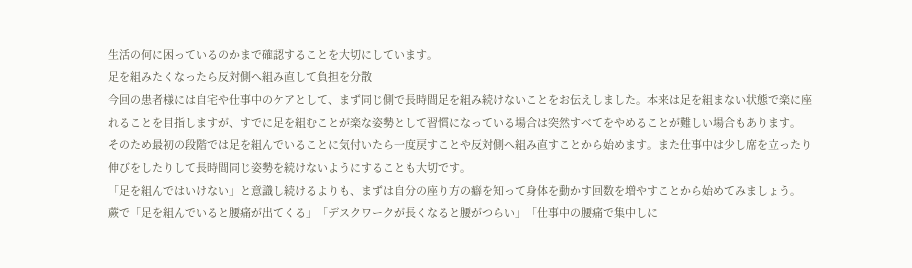生活の何に困っているのかまで確認することを大切にしています。
足を組みたくなったら反対側へ組み直して負担を分散
今回の患者様には自宅や仕事中のケアとして、まず同じ側で長時間足を組み続けないことをお伝えしました。本来は足を組まない状態で楽に座れることを目指しますが、すでに足を組むことが楽な姿勢として習慣になっている場合は突然すべてをやめることが難しい場合もあります。
そのため最初の段階では足を組んでいることに気付いたら一度戻すことや反対側へ組み直すことから始めます。また仕事中は少し席を立ったり伸びをしたりして長時間同じ姿勢を続けないようにすることも大切です。
「足を組んではいけない」と意識し続けるよりも、まずは自分の座り方の癖を知って身体を動かす回数を増やすことから始めてみましょう。
蕨で「足を組んでいると腰痛が出てくる」「デスクワークが長くなると腰がつらい」「仕事中の腰痛で集中しに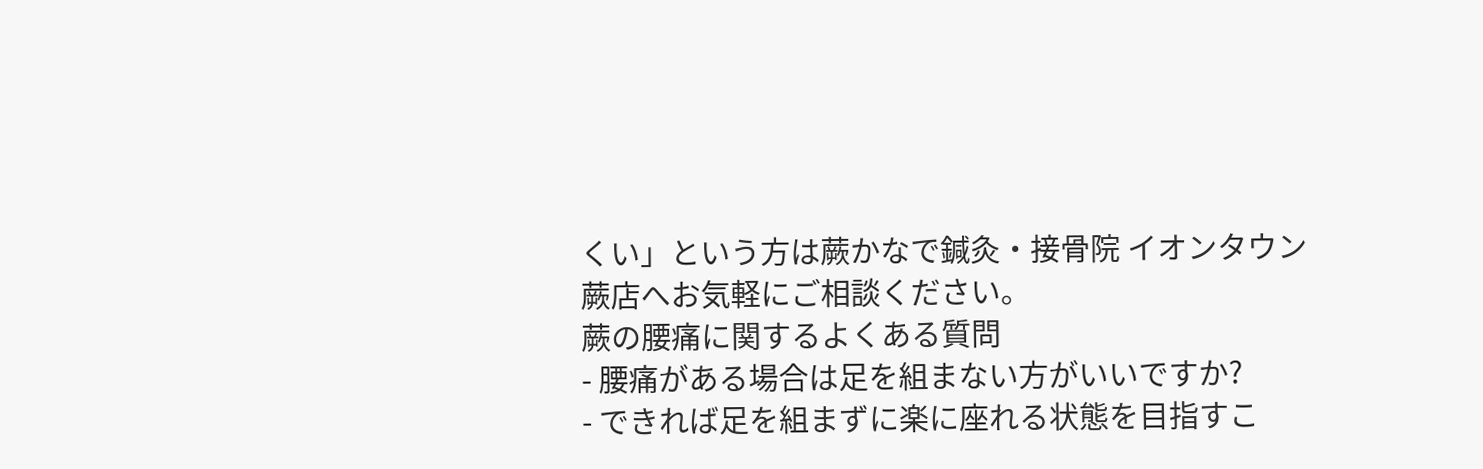くい」という方は蕨かなで鍼灸・接骨院 イオンタウン蕨店へお気軽にご相談ください。
蕨の腰痛に関するよくある質問
- 腰痛がある場合は足を組まない方がいいですか?
- できれば足を組まずに楽に座れる状態を目指すこ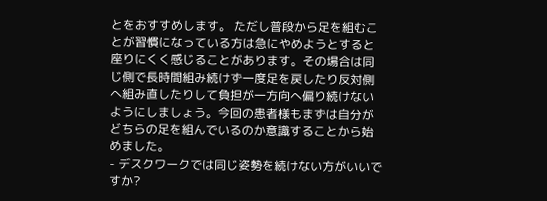とをおすすめします。 ただし普段から足を組むことが習慣になっている方は急にやめようとすると座りにくく感じることがあります。その場合は同じ側で長時間組み続けず一度足を戻したり反対側へ組み直したりして負担が一方向へ偏り続けないようにしましょう。今回の患者様もまずは自分がどちらの足を組んでいるのか意識することから始めました。
- デスクワークでは同じ姿勢を続けない方がいいですか?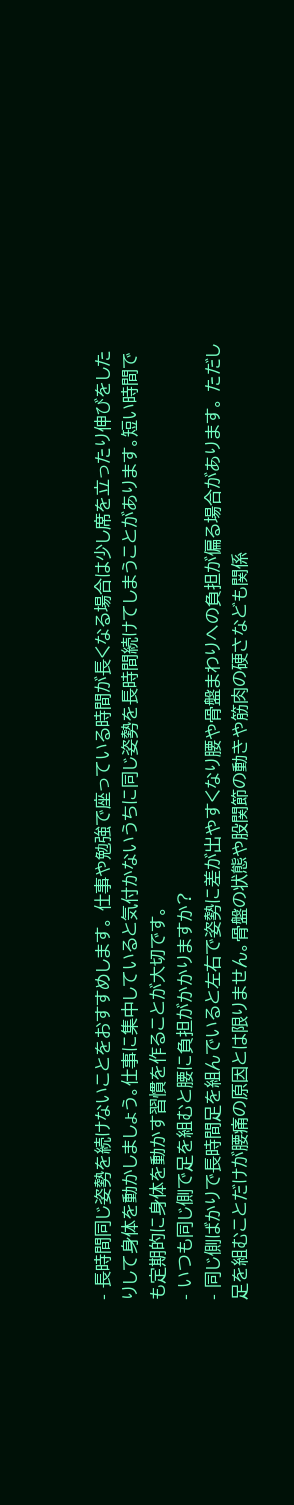- 長時間同じ姿勢を続けないことをおすすめします。 仕事や勉強で座っている時間が長くなる場合は少し席を立ったり伸びをしたりして身体を動かしましょう。仕事に集中していると気付かないうちに同じ姿勢を長時間続けてしまうことがあります。短い時間でも定期的に身体を動かす習慣を作ることが大切です。
- いつも同じ側で足を組むと腰に負担がかかりますか?
- 同じ側ばかりで長時間足を組んでいると左右で姿勢に差が出やすくなり腰や骨盤まわりへの負担が偏る場合があります。 ただし足を組むことだけが腰痛の原因とは限りません。骨盤の状態や股関節の動きや筋肉の硬さなども関係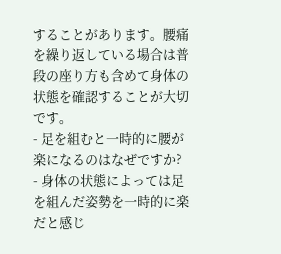することがあります。腰痛を繰り返している場合は普段の座り方も含めて身体の状態を確認することが大切です。
- 足を組むと一時的に腰が楽になるのはなぜですか?
- 身体の状態によっては足を組んだ姿勢を一時的に楽だと感じ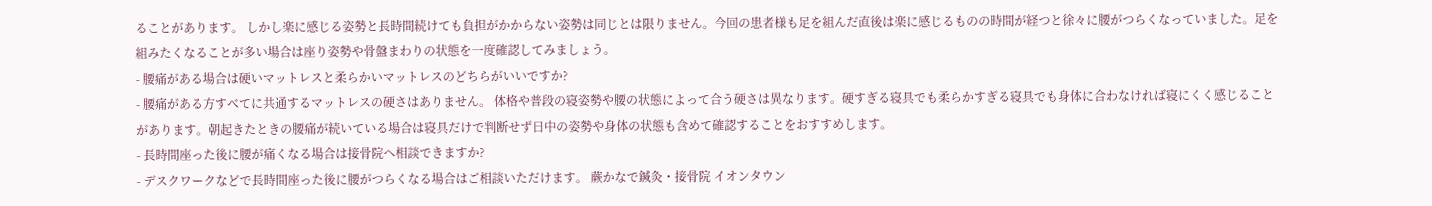ることがあります。 しかし楽に感じる姿勢と長時間続けても負担がかからない姿勢は同じとは限りません。今回の患者様も足を組んだ直後は楽に感じるものの時間が経つと徐々に腰がつらくなっていました。足を組みたくなることが多い場合は座り姿勢や骨盤まわりの状態を一度確認してみましょう。
- 腰痛がある場合は硬いマットレスと柔らかいマットレスのどちらがいいですか?
- 腰痛がある方すべてに共通するマットレスの硬さはありません。 体格や普段の寝姿勢や腰の状態によって合う硬さは異なります。硬すぎる寝具でも柔らかすぎる寝具でも身体に合わなければ寝にくく感じることがあります。朝起きたときの腰痛が続いている場合は寝具だけで判断せず日中の姿勢や身体の状態も含めて確認することをおすすめします。
- 長時間座った後に腰が痛くなる場合は接骨院へ相談できますか?
- デスクワークなどで長時間座った後に腰がつらくなる場合はご相談いただけます。 蕨かなで鍼灸・接骨院 イオンタウン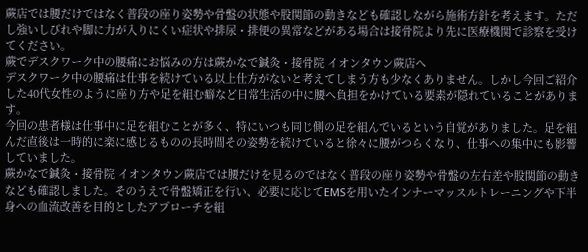蕨店では腰だけではなく普段の座り姿勢や骨盤の状態や股関節の動きなども確認しながら施術方針を考えます。ただし強いしびれや脚に力が入りにくい症状や排尿・排便の異常などがある場合は接骨院より先に医療機関で診察を受けてください。
蕨でデスクワーク中の腰痛にお悩みの方は蕨かなで鍼灸・接骨院 イオンタウン蕨店へ
デスクワーク中の腰痛は仕事を続けている以上仕方がないと考えてしまう方も少なくありません。しかし今回ご紹介した40代女性のように座り方や足を組む癖など日常生活の中に腰へ負担をかけている要素が隠れていることがあります。
今回の患者様は仕事中に足を組むことが多く、特にいつも同じ側の足を組んでいるという自覚がありました。足を組んだ直後は一時的に楽に感じるものの長時間その姿勢を続けていると徐々に腰がつらくなり、仕事への集中にも影響していました。
蕨かなで鍼灸・接骨院 イオンタウン蕨店では腰だけを見るのではなく普段の座り姿勢や骨盤の左右差や股関節の動きなども確認しました。そのうえで骨盤矯正を行い、必要に応じてEMSを用いたインナーマッスルトレーニングや下半身への血流改善を目的としたアプローチを組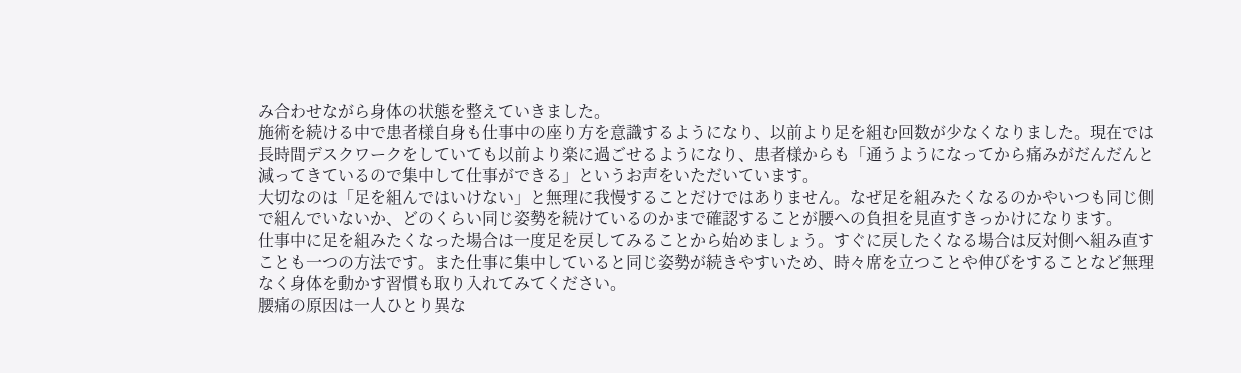み合わせながら身体の状態を整えていきました。
施術を続ける中で患者様自身も仕事中の座り方を意識するようになり、以前より足を組む回数が少なくなりました。現在では長時間デスクワークをしていても以前より楽に過ごせるようになり、患者様からも「通うようになってから痛みがだんだんと減ってきているので集中して仕事ができる」というお声をいただいています。
大切なのは「足を組んではいけない」と無理に我慢することだけではありません。なぜ足を組みたくなるのかやいつも同じ側で組んでいないか、どのくらい同じ姿勢を続けているのかまで確認することが腰への負担を見直すきっかけになります。
仕事中に足を組みたくなった場合は一度足を戻してみることから始めましょう。すぐに戻したくなる場合は反対側へ組み直すことも一つの方法です。また仕事に集中していると同じ姿勢が続きやすいため、時々席を立つことや伸びをすることなど無理なく身体を動かす習慣も取り入れてみてください。
腰痛の原因は一人ひとり異な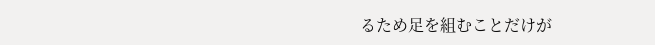るため足を組むことだけが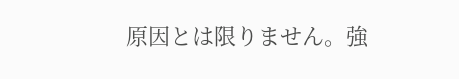原因とは限りません。強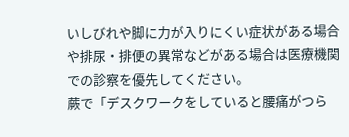いしびれや脚に力が入りにくい症状がある場合や排尿・排便の異常などがある場合は医療機関での診察を優先してください。
蕨で「デスクワークをしていると腰痛がつら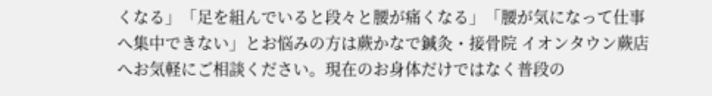くなる」「足を組んでいると段々と腰が痛くなる」「腰が気になって仕事へ集中できない」とお悩みの方は蕨かなで鍼灸・接骨院 イオンタウン蕨店へお気軽にご相談ください。現在のお身体だけではなく普段の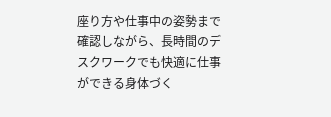座り方や仕事中の姿勢まで確認しながら、長時間のデスクワークでも快適に仕事ができる身体づく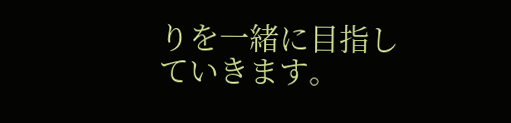りを一緒に目指していきます。